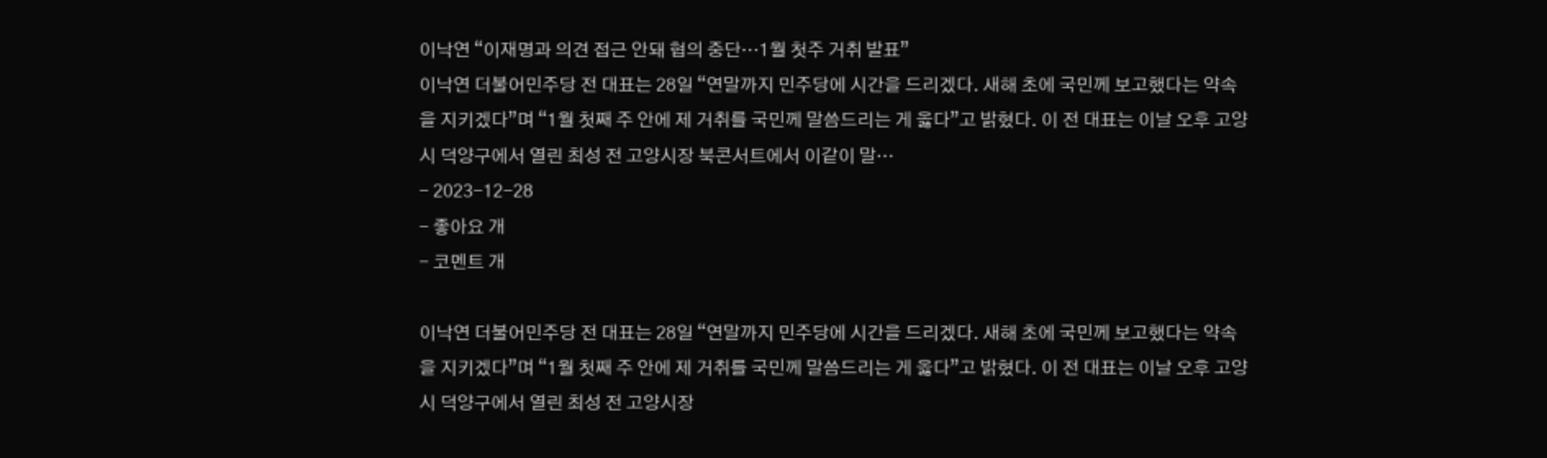이낙연 “이재명과 의견 접근 안돼 협의 중단…1월 첫주 거취 발표”
이낙연 더불어민주당 전 대표는 28일 “연말까지 민주당에 시간을 드리겠다. 새해 초에 국민께 보고했다는 약속을 지키겠다”며 “1월 첫째 주 안에 제 거취를 국민께 말씀드리는 게 옳다”고 밝혔다. 이 전 대표는 이날 오후 고양시 덕양구에서 열린 최성 전 고양시장 북콘서트에서 이같이 말…
- 2023-12-28
- 좋아요 개
- 코멘트 개

이낙연 더불어민주당 전 대표는 28일 “연말까지 민주당에 시간을 드리겠다. 새해 초에 국민께 보고했다는 약속을 지키겠다”며 “1월 첫째 주 안에 제 거취를 국민께 말씀드리는 게 옳다”고 밝혔다. 이 전 대표는 이날 오후 고양시 덕양구에서 열린 최성 전 고양시장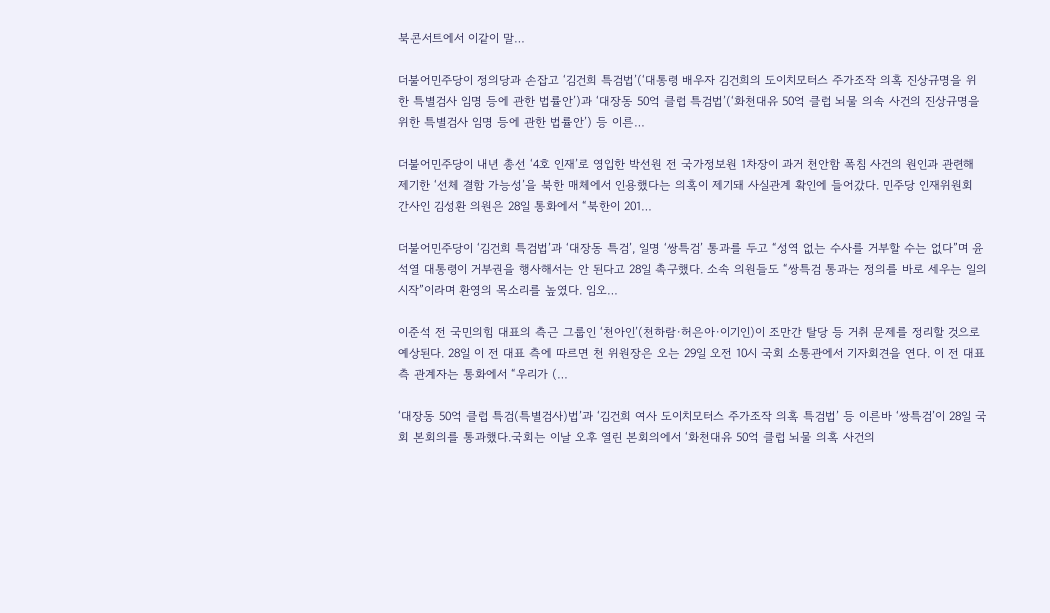북콘서트에서 이같이 말…

더불어민주당이 정의당과 손잡고 ‘김건희 특검법’(‘대통령 배우자 김건희의 도이치모터스 주가조작 의혹 진상규명을 위한 특별검사 임명 등에 관한 법률안’)과 ‘대장동 50억 클럽 특검법’(‘화천대유 50억 클럽 뇌물 의속 사건의 진상규명을 위한 특별검사 임명 등에 관한 법률안’) 등 이른…

더불어민주당이 내년 총선 ‘4호 인재’로 영입한 박선원 전 국가정보원 1차장이 과거 천안함 폭침 사건의 원인과 관련해 제기한 ‘선체 결함 가능성’을 북한 매체에서 인용했다는 의혹이 제기돼 사실관계 확인에 들어갔다. 민주당 인재위원회 간사인 김성환 의원은 28일 통화에서 “북한이 201…

더불어민주당이 ‘김건희 특검법’과 ‘대장동 특검’, 일명 ‘쌍특검’ 통과를 두고 “성역 없는 수사를 거부할 수는 없다”며 윤석열 대통령이 거부권을 행사해서는 안 된다고 28일 촉구했다. 소속 의원들도 “쌍특검 통과는 정의를 바로 세우는 일의 시작”이라며 환영의 목소리를 높였다. 임오…

이준석 전 국민의힘 대표의 측근 그룹인 ‘천아인’(천하람·허은아·이기인)이 조만간 탈당 등 거취 문제를 정리할 것으로 예상된다. 28일 이 전 대표 측에 따르면 천 위원장은 오는 29일 오전 10시 국회 소통관에서 기자회견을 연다. 이 전 대표 측 관계자는 통화에서 “우리가 (…

‘대장동 50억 클럽 특검(특별검사)법’과 ‘김건희 여사 도이치모터스 주가조작 의혹 특검법’ 등 이른바 ‘쌍특검’이 28일 국회 본회의를 통과했다.국회는 이날 오후 열린 본회의에서 ‘화천대유 50억 클럽 뇌물 의혹 사건의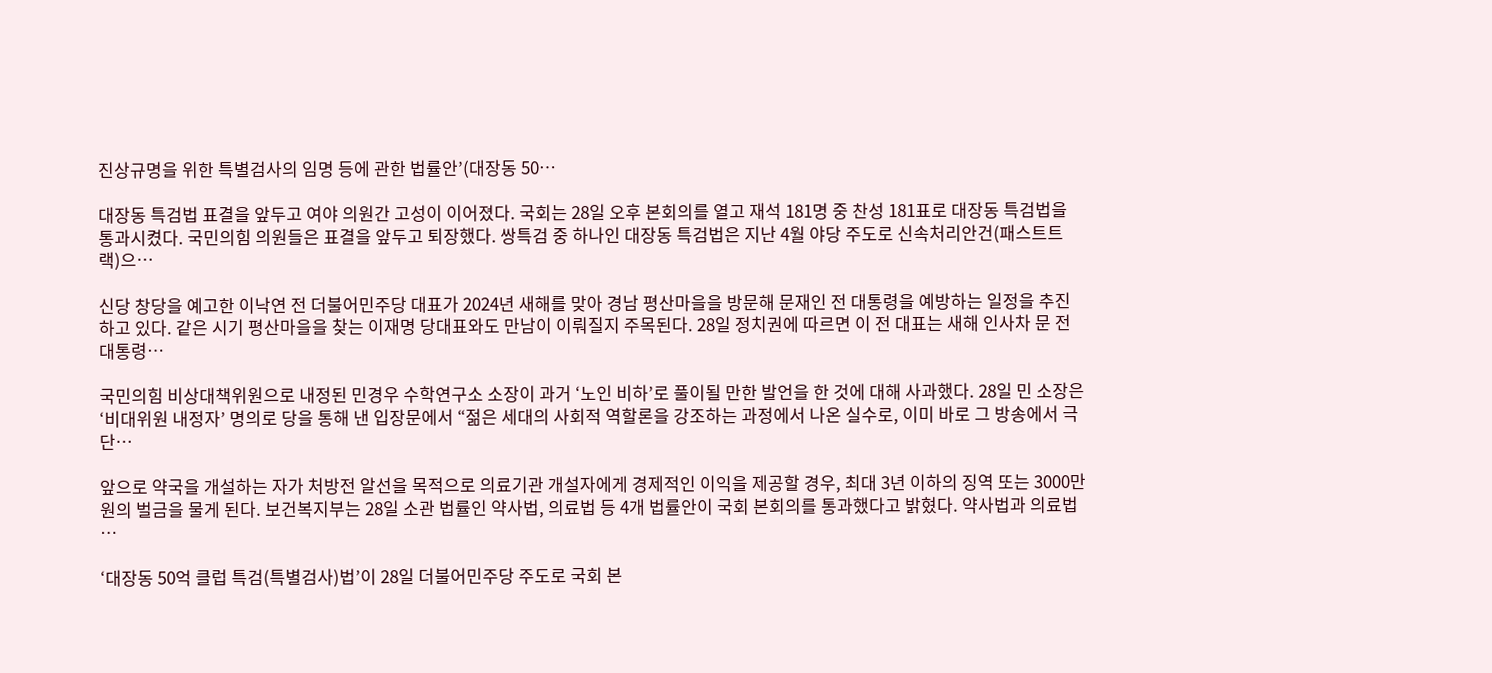진상규명을 위한 특별검사의 임명 등에 관한 법률안’(대장동 50…

대장동 특검법 표결을 앞두고 여야 의원간 고성이 이어졌다. 국회는 28일 오후 본회의를 열고 재석 181명 중 찬성 181표로 대장동 특검법을 통과시켰다. 국민의힘 의원들은 표결을 앞두고 퇴장했다. 쌍특검 중 하나인 대장동 특검법은 지난 4월 야당 주도로 신속처리안건(패스트트랙)으…

신당 창당을 예고한 이낙연 전 더불어민주당 대표가 2024년 새해를 맞아 경남 평산마을을 방문해 문재인 전 대통령을 예방하는 일정을 추진하고 있다. 같은 시기 평산마을을 찾는 이재명 당대표와도 만남이 이뤄질지 주목된다. 28일 정치권에 따르면 이 전 대표는 새해 인사차 문 전 대통령…

국민의힘 비상대책위원으로 내정된 민경우 수학연구소 소장이 과거 ‘노인 비하’로 풀이될 만한 발언을 한 것에 대해 사과했다. 28일 민 소장은 ‘비대위원 내정자’ 명의로 당을 통해 낸 입장문에서 “젊은 세대의 사회적 역할론을 강조하는 과정에서 나온 실수로, 이미 바로 그 방송에서 극단…

앞으로 약국을 개설하는 자가 처방전 알선을 목적으로 의료기관 개설자에게 경제적인 이익을 제공할 경우, 최대 3년 이하의 징역 또는 3000만원의 벌금을 물게 된다. 보건복지부는 28일 소관 법률인 약사법, 의료법 등 4개 법률안이 국회 본회의를 통과했다고 밝혔다. 약사법과 의료법 …

‘대장동 50억 클럽 특검(특별검사)법’이 28일 더불어민주당 주도로 국회 본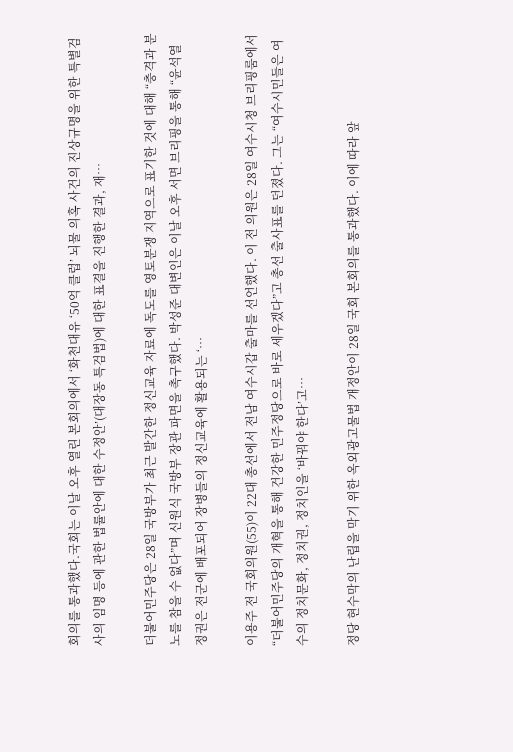회의를 통과했다.국회는 이날 오후 열린 본회의에서 ‘화천대유 ‘50억 클럽’ 뇌물 의혹 사건의 진상규명을 위한 특별검사의 임명 등에 관한 법률안에 대한 수정안’(대장동 특검법)에 대한 표결을 진행한 결과, 재…

더불어민주당은 28일 국방부가 최근 발간한 정신교육 자료에 독도를 영토분쟁 지역으로 표기한 것에 대해 “충격과 분노를 참을 수 없다”며 신원식 국방부 장관 파면을 촉구했다. 박성준 대변인은 이날 오후 서면 브리핑을 통해 “윤석열 정권은 전군에 배포되어 장병들의 정신교육에 활용되는 ‘…

이용주 전 국회의원(55)이 22대 총선에서 전남 여수시갑 출마를 선언했다. 이 전 의원은 28일 여수시청 브리핑룸에서 “더불어민주당의 개혁을 통해 건강한 민주정당으로 바로 세우겠다”고 총선 출사표를 던졌다. 그는 “여수시민들은 여수의 정치문화, 정치권, 정치인을 ‘바꿔야 한다’고…

정당 현수막의 난립을 막기 위한 옥외광고물법 개정안이 28일 국회 본회의를 통과했다. 이에 따라 앞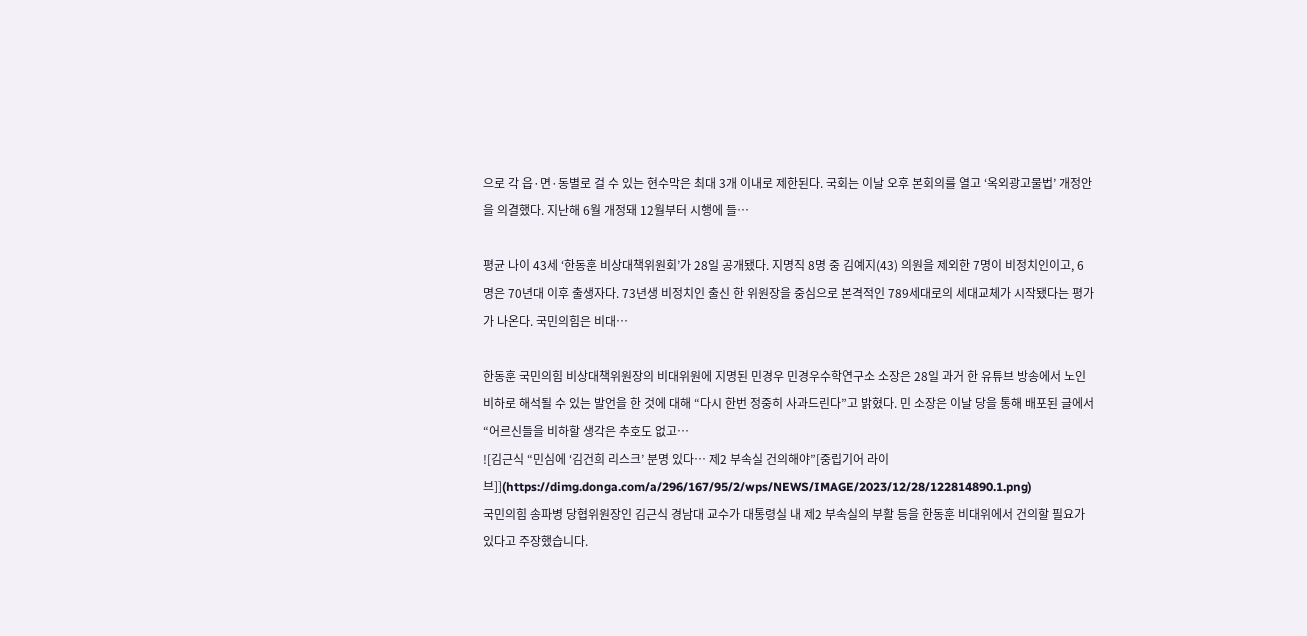으로 각 읍·면·동별로 걸 수 있는 현수막은 최대 3개 이내로 제한된다. 국회는 이날 오후 본회의를 열고 ‘옥외광고물법’ 개정안을 의결했다. 지난해 6월 개정돼 12월부터 시행에 들…

평균 나이 43세 ‘한동훈 비상대책위원회’가 28일 공개됐다. 지명직 8명 중 김예지(43) 의원을 제외한 7명이 비정치인이고, 6명은 70년대 이후 출생자다. 73년생 비정치인 출신 한 위원장을 중심으로 본격적인 789세대로의 세대교체가 시작됐다는 평가가 나온다. 국민의힘은 비대…

한동훈 국민의힘 비상대책위원장의 비대위원에 지명된 민경우 민경우수학연구소 소장은 28일 과거 한 유튜브 방송에서 노인 비하로 해석될 수 있는 발언을 한 것에 대해 “다시 한번 정중히 사과드린다”고 밝혔다. 민 소장은 이날 당을 통해 배포된 글에서 “어르신들을 비하할 생각은 추호도 없고…
![김근식 “민심에 ‘김건희 리스크’ 분명 있다… 제2 부속실 건의해야”[중립기어 라이브]](https://dimg.donga.com/a/296/167/95/2/wps/NEWS/IMAGE/2023/12/28/122814890.1.png)
국민의힘 송파병 당협위원장인 김근식 경남대 교수가 대통령실 내 제2 부속실의 부활 등을 한동훈 비대위에서 건의할 필요가 있다고 주장했습니다.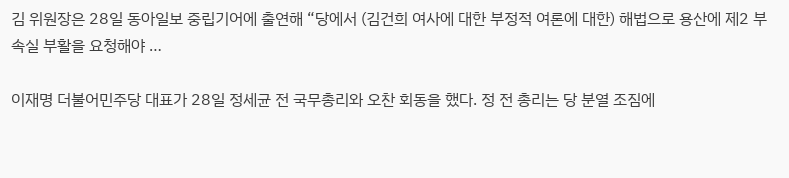김 위원장은 28일 동아일보 중립기어에 출연해 “당에서 (김건희 여사에 대한 부정적 여론에 대한) 해법으로 용산에 제2 부속실 부활을 요청해야 …

이재명 더불어민주당 대표가 28일 정세균 전 국무총리와 오찬 회동을 했다. 정 전 총리는 당 분열 조짐에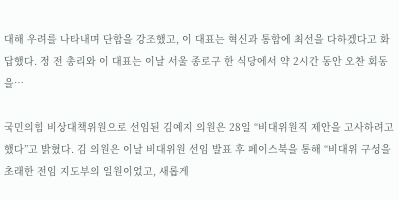대해 우려를 나타내며 단합을 강조했고, 이 대표는 혁신과 통합에 최선을 다하겠다고 화답했다. 정 전 총리와 이 대표는 이날 서울 종로구 한 식당에서 약 2시간 동안 오찬 회동을…

국민의힘 비상대책위원으로 선임된 김예지 의원은 28일 “비대위원직 제안을 고사하려고 했다”고 밝혔다. 김 의원은 이날 비대위원 선임 발표 후 페이스북을 통해 “비대위 구성을 초래한 전임 지도부의 일원이었고, 새롭게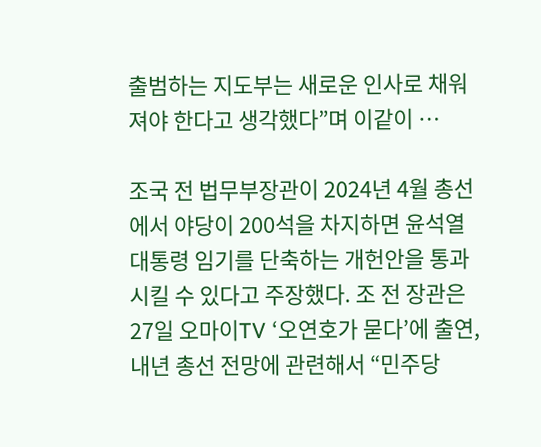출범하는 지도부는 새로운 인사로 채워져야 한다고 생각했다”며 이같이 …

조국 전 법무부장관이 2024년 4월 총선에서 야당이 200석을 차지하면 윤석열 대통령 임기를 단축하는 개헌안을 통과시킬 수 있다고 주장했다. 조 전 장관은 27일 오마이TV ‘오연호가 묻다’에 출연, 내년 총선 전망에 관련해서 “민주당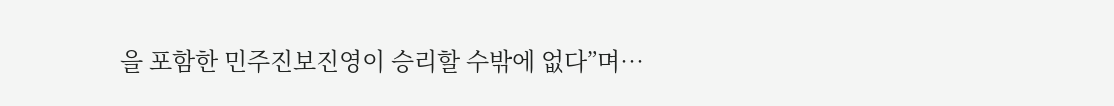을 포함한 민주진보진영이 승리할 수밖에 없다”며…